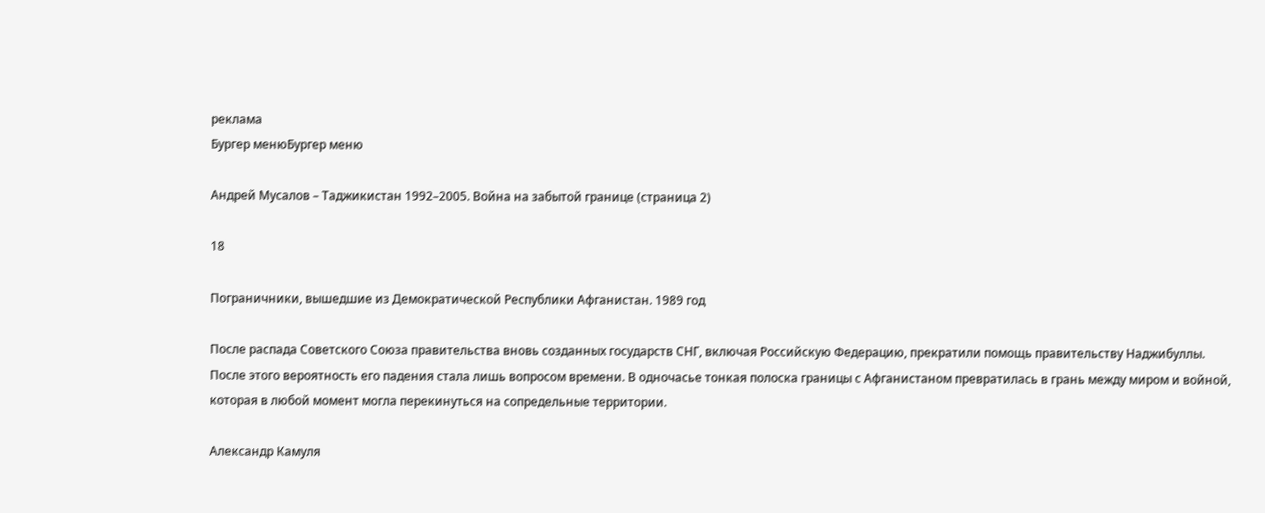реклама
Бургер менюБургер меню

Андрей Мусалов – Таджикистан 1992–2005. Война на забытой границе (страница 2)

18

Пограничники, вышедшие из Демократической Республики Афганистан. 1989 год

После распада Советского Союза правительства вновь созданных государств СНГ, включая Российскую Федерацию, прекратили помощь правительству Наджибуллы. После этого вероятность его падения стала лишь вопросом времени. В одночасье тонкая полоска границы с Афганистаном превратилась в грань между миром и войной, которая в любой момент могла перекинуться на сопредельные территории.

Александр Камуля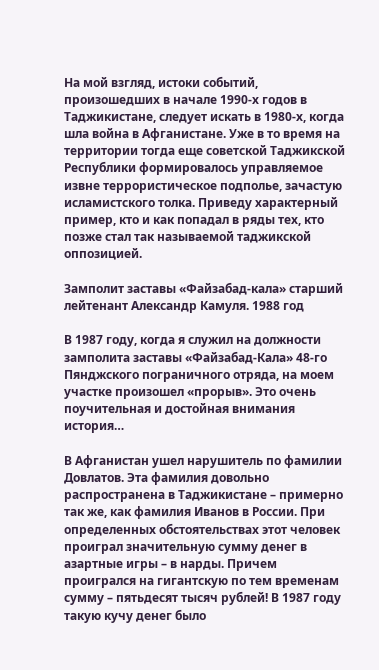На мой взгляд, истоки событий, произошедших в начале 1990-х годов в Таджикистане, следует искать в 1980-х, когда шла война в Афганистане. Уже в то время на территории тогда еще советской Таджикской Республики формировалось управляемое извне террористическое подполье, зачастую исламистского толка. Приведу характерный пример, кто и как попадал в ряды тех, кто позже стал так называемой таджикской оппозицией.

Замполит заставы «Файзабад-кала» старший лейтенант Александр Камуля. 1988 год

В 1987 году, когда я служил на должности замполита заставы «Файзабад-Кала» 48-го Пянджского пограничного отряда, на моем участке произошел «прорыв». Это очень поучительная и достойная внимания история…

В Афганистан ушел нарушитель по фамилии Довлатов. Эта фамилия довольно распространена в Таджикистане – примерно так же, как фамилия Иванов в России. При определенных обстоятельствах этот человек проиграл значительную сумму денег в азартные игры – в нарды. Причем проигрался на гигантскую по тем временам сумму – пятьдесят тысяч рублей! В 1987 году такую кучу денег было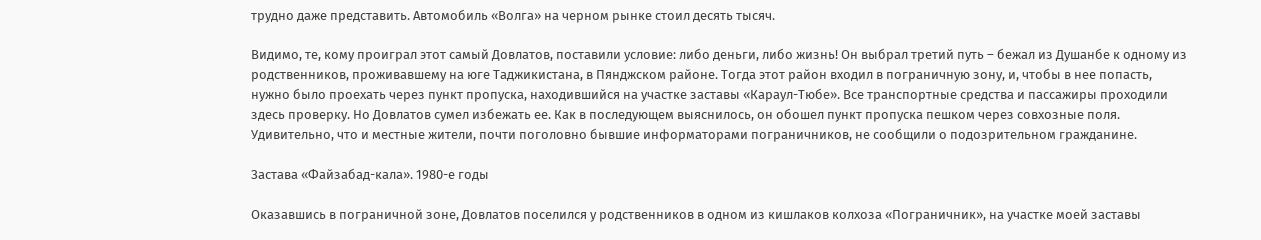трудно даже представить. Автомобиль «Волга» на черном рынке стоил десять тысяч.

Видимо, те, кому проиграл этот самый Довлатов, поставили условие: либо деньги, либо жизнь! Он выбрал третий путь – бежал из Душанбе к одному из родственников, проживавшему на юге Таджикистана, в Пянджском районе. Тогда этот район входил в пограничную зону, и, чтобы в нее попасть, нужно было проехать через пункт пропуска, находившийся на участке заставы «Караул-Тюбе». Все транспортные средства и пассажиры проходили здесь проверку. Но Довлатов сумел избежать ее. Как в последующем выяснилось, он обошел пункт пропуска пешком через совхозные поля. Удивительно, что и местные жители, почти поголовно бывшие информаторами пограничников, не сообщили о подозрительном гражданине.

Застава «Файзабад-кала». 1980-е годы

Оказавшись в пограничной зоне, Довлатов поселился у родственников в одном из кишлаков колхоза «Пограничник», на участке моей заставы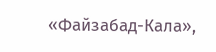«Файзабад-Кала»,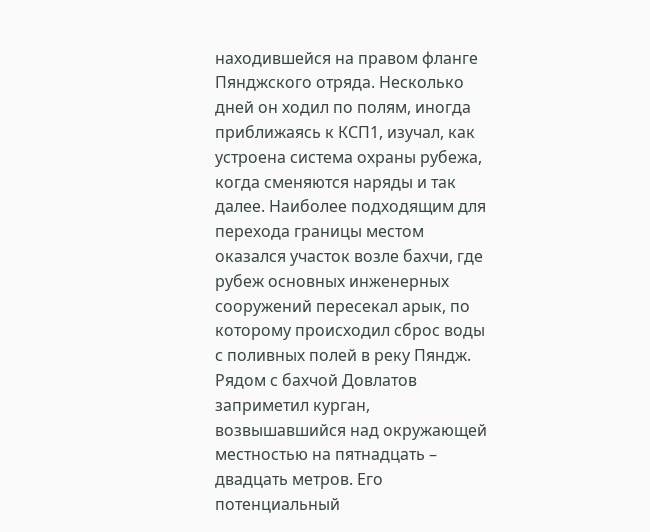находившейся на правом фланге Пянджского отряда. Несколько дней он ходил по полям, иногда приближаясь к КСП1, изучал, как устроена система охраны рубежа, когда сменяются наряды и так далее. Наиболее подходящим для перехода границы местом оказался участок возле бахчи, где рубеж основных инженерных сооружений пересекал арык, по которому происходил сброс воды с поливных полей в реку Пяндж. Рядом с бахчой Довлатов заприметил курган, возвышавшийся над окружающей местностью на пятнадцать – двадцать метров. Его потенциальный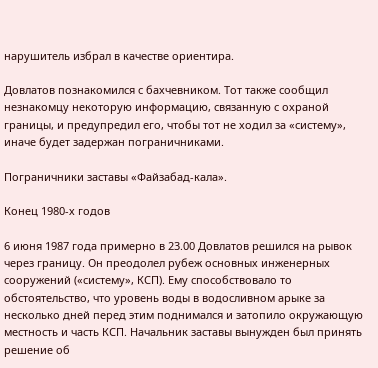нарушитель избрал в качестве ориентира.

Довлатов познакомился с бахчевником. Тот также сообщил незнакомцу некоторую информацию, связанную с охраной границы, и предупредил его, чтобы тот не ходил за «систему», иначе будет задержан пограничниками.

Пограничники заставы «Файзабад-кала».

Конец 1980-х годов

6 июня 1987 года примерно в 23.00 Довлатов решился на рывок через границу. Он преодолел рубеж основных инженерных сооружений («систему», КСП). Ему способствовало то обстоятельство, что уровень воды в водосливном арыке за несколько дней перед этим поднимался и затопило окружающую местность и часть КСП. Начальник заставы вынужден был принять решение об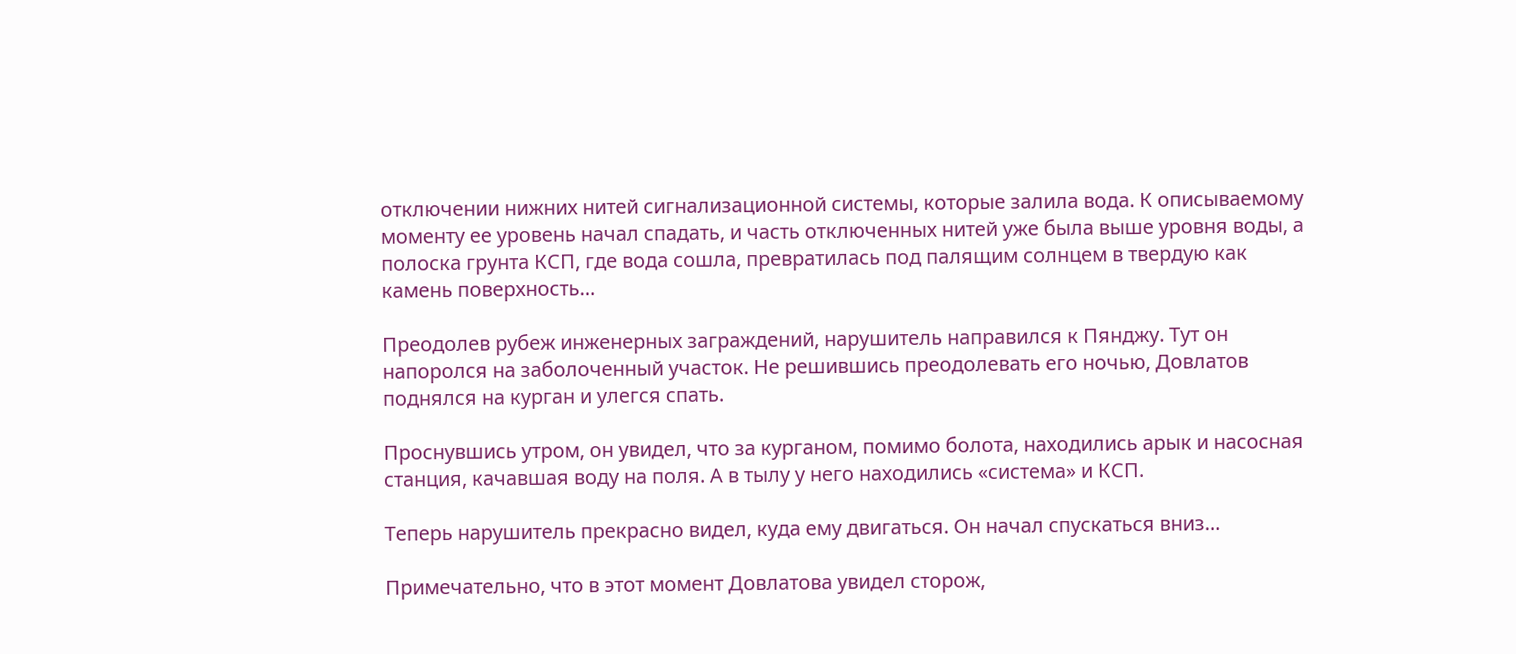отключении нижних нитей сигнализационной системы, которые залила вода. К описываемому моменту ее уровень начал спадать, и часть отключенных нитей уже была выше уровня воды, а полоска грунта КСП, где вода сошла, превратилась под палящим солнцем в твердую как камень поверхность…

Преодолев рубеж инженерных заграждений, нарушитель направился к Пянджу. Тут он напоролся на заболоченный участок. Не решившись преодолевать его ночью, Довлатов поднялся на курган и улегся спать.

Проснувшись утром, он увидел, что за курганом, помимо болота, находились арык и насосная станция, качавшая воду на поля. А в тылу у него находились «система» и КСП.

Теперь нарушитель прекрасно видел, куда ему двигаться. Он начал спускаться вниз…

Примечательно, что в этот момент Довлатова увидел сторож,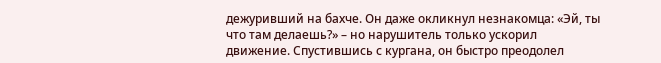дежуривший на бахче. Он даже окликнул незнакомца: «Эй, ты что там делаешь?» – но нарушитель только ускорил движение. Спустившись с кургана, он быстро преодолел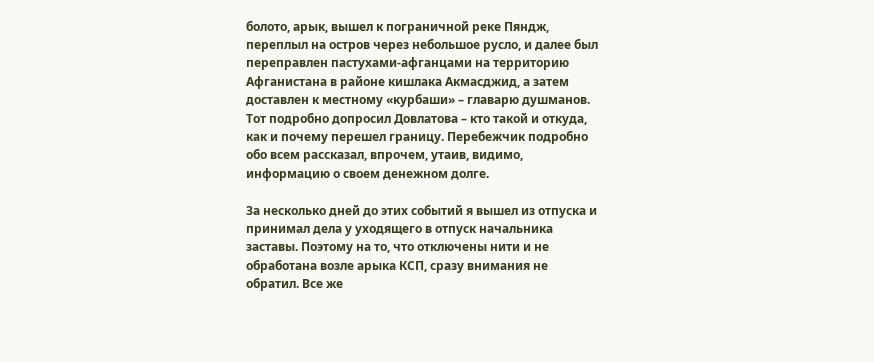болото, арык, вышел к пограничной реке Пяндж, переплыл на остров через небольшое русло, и далее был переправлен пастухами-афганцами на территорию Афганистана в районе кишлака Акмасджид, а затем доставлен к местному «курбаши» – главарю душманов. Тот подробно допросил Довлатова – кто такой и откуда, как и почему перешел границу. Перебежчик подробно обо всем рассказал, впрочем, утаив, видимо, информацию о своем денежном долге.

За несколько дней до этих событий я вышел из отпуска и принимал дела у уходящего в отпуск начальника заставы. Поэтому на то, что отключены нити и не обработана возле арыка КСП, сразу внимания не обратил. Все же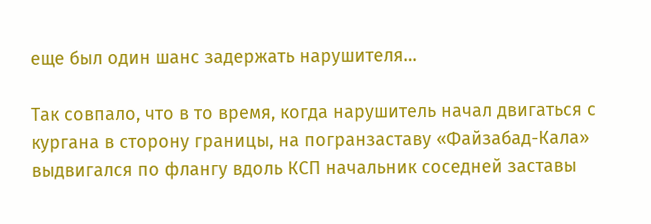еще был один шанс задержать нарушителя…

Так совпало, что в то время, когда нарушитель начал двигаться с кургана в сторону границы, на погранзаставу «Файзабад-Кала» выдвигался по флангу вдоль КСП начальник соседней заставы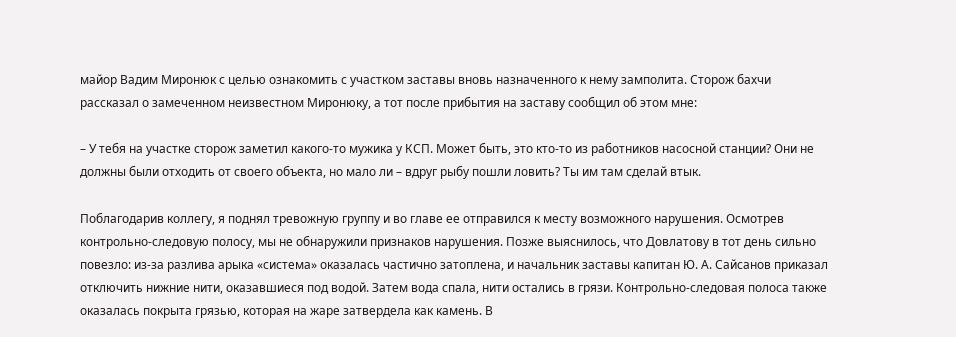майор Вадим Миронюк с целью ознакомить с участком заставы вновь назначенного к нему замполита. Сторож бахчи рассказал о замеченном неизвестном Миронюку, а тот после прибытия на заставу сообщил об этом мне:

– У тебя на участке сторож заметил какого-то мужика у КСП. Может быть, это кто-то из работников насосной станции? Они не должны были отходить от своего объекта, но мало ли – вдруг рыбу пошли ловить? Ты им там сделай втык.

Поблагодарив коллегу, я поднял тревожную группу и во главе ее отправился к месту возможного нарушения. Осмотрев контрольно-следовую полосу, мы не обнаружили признаков нарушения. Позже выяснилось, что Довлатову в тот день сильно повезло: из-за разлива арыка «система» оказалась частично затоплена, и начальник заставы капитан Ю. А. Сайсанов приказал отключить нижние нити, оказавшиеся под водой. Затем вода спала, нити остались в грязи. Контрольно-следовая полоса также оказалась покрыта грязью, которая на жаре затвердела как камень. В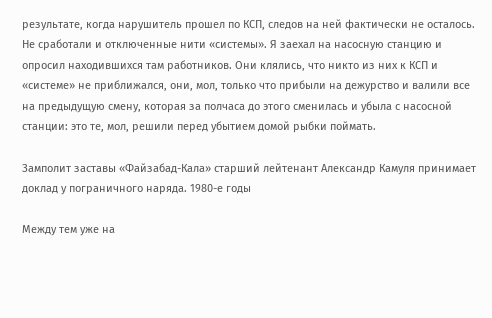результате, когда нарушитель прошел по КСП, следов на ней фактически не осталось. Не сработали и отключенные нити «системы». Я заехал на насосную станцию и опросил находившихся там работников. Они клялись, что никто из них к КСП и «системе» не приближался, они, мол, только что прибыли на дежурство и валили все на предыдущую смену, которая за полчаса до этого сменилась и убыла с насосной станции: это те, мол, решили перед убытием домой рыбки поймать.

Замполит заставы «Файзабад-Кала» старший лейтенант Александр Камуля принимает доклад у пограничного наряда. 1980-е годы

Между тем уже на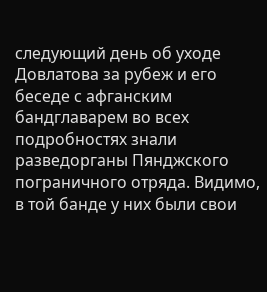следующий день об уходе Довлатова за рубеж и его беседе с афганским бандглаварем во всех подробностях знали разведорганы Пянджского пограничного отряда. Видимо, в той банде у них были свои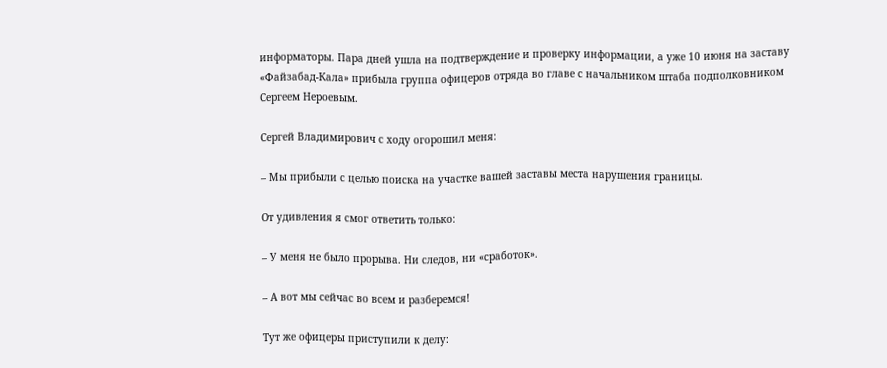информаторы. Пара дней ушла на подтверждение и проверку информации, а уже 10 июня на заставу «Файзабад-Кала» прибыла группа офицеров отряда во главе с начальником штаба подполковником Сергеем Нероевым.

Сергей Владимирович с ходу огорошил меня:

– Мы прибыли с целью поиска на участке вашей заставы места нарушения границы.

От удивления я смог ответить только:

– У меня не было прорыва. Ни следов, ни «сработок».

– А вот мы сейчас во всем и разберемся!

Тут же офицеры приступили к делу: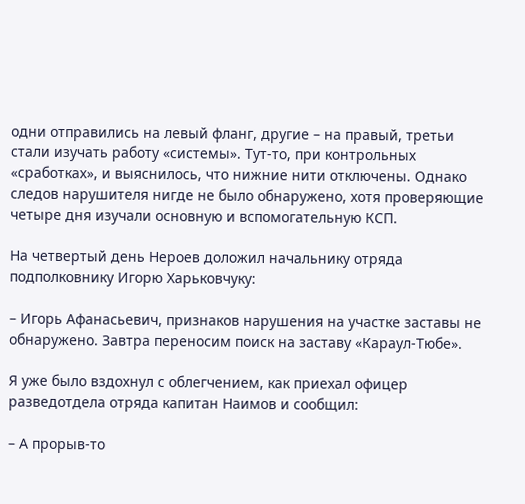одни отправились на левый фланг, другие – на правый, третьи стали изучать работу «системы». Тут-то, при контрольных «сработках», и выяснилось, что нижние нити отключены. Однако следов нарушителя нигде не было обнаружено, хотя проверяющие четыре дня изучали основную и вспомогательную КСП.

На четвертый день Нероев доложил начальнику отряда подполковнику Игорю Харьковчуку:

– Игорь Афанасьевич, признаков нарушения на участке заставы не обнаружено. Завтра переносим поиск на заставу «Караул-Тюбе».

Я уже было вздохнул с облегчением, как приехал офицер разведотдела отряда капитан Наимов и сообщил:

– А прорыв-то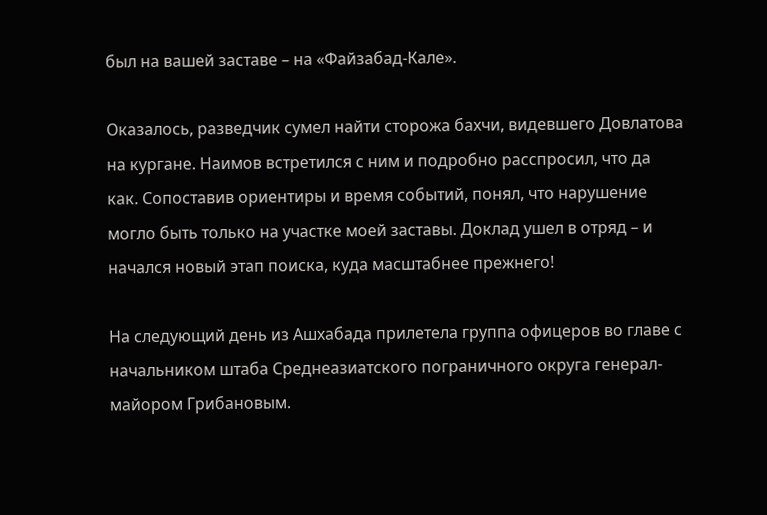был на вашей заставе – на «Файзабад-Кале».

Оказалось, разведчик сумел найти сторожа бахчи, видевшего Довлатова на кургане. Наимов встретился с ним и подробно расспросил, что да как. Сопоставив ориентиры и время событий, понял, что нарушение могло быть только на участке моей заставы. Доклад ушел в отряд – и начался новый этап поиска, куда масштабнее прежнего!

На следующий день из Ашхабада прилетела группа офицеров во главе с начальником штаба Среднеазиатского пограничного округа генерал-майором Грибановым.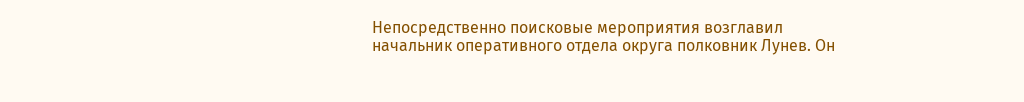Непосредственно поисковые мероприятия возглавил начальник оперативного отдела округа полковник Лунев. Он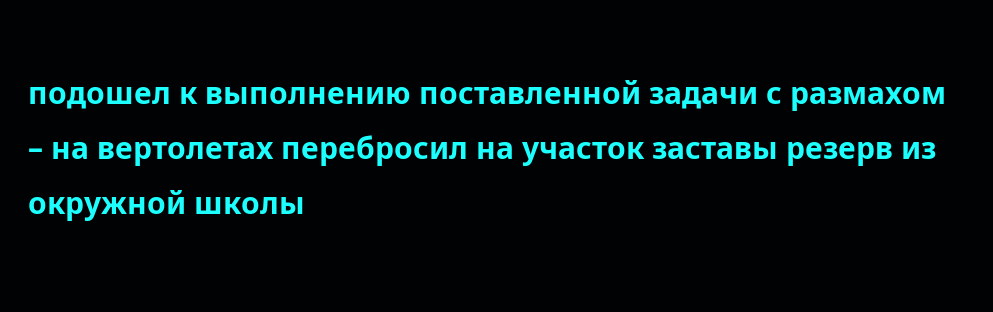подошел к выполнению поставленной задачи с размахом – на вертолетах перебросил на участок заставы резерв из окружной школы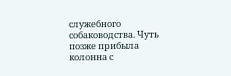служебного собаководства. Чуть позже прибыла колонна с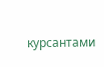курсантами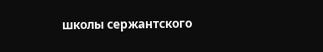школы сержантского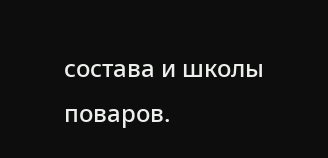состава и школы поваров.